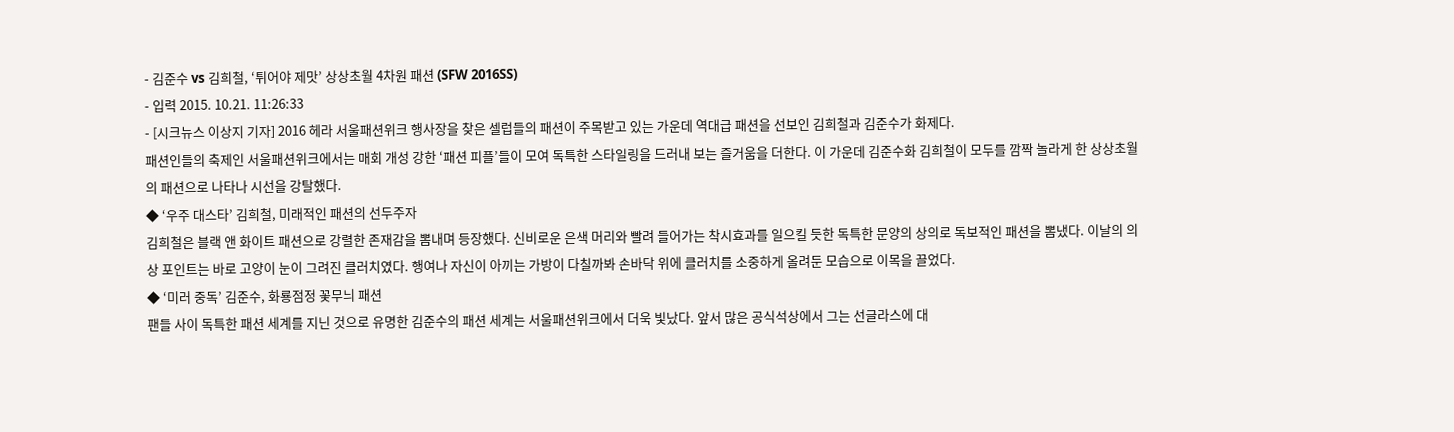- 김준수 vs 김희철, ‘튀어야 제맛’ 상상초월 4차원 패션 (SFW 2016SS)
- 입력 2015. 10.21. 11:26:33
- [시크뉴스 이상지 기자] 2016 헤라 서울패션위크 행사장을 찾은 셀럽들의 패션이 주목받고 있는 가운데 역대급 패션을 선보인 김희철과 김준수가 화제다.
패션인들의 축제인 서울패션위크에서는 매회 개성 강한 ‘패션 피플’들이 모여 독특한 스타일링을 드러내 보는 즐거움을 더한다. 이 가운데 김준수화 김희철이 모두를 깜짝 놀라게 한 상상초월의 패션으로 나타나 시선을 강탈했다.
◆ ‘우주 대스타’ 김희철, 미래적인 패션의 선두주자
김희철은 블랙 앤 화이트 패션으로 강렬한 존재감을 뽐내며 등장했다. 신비로운 은색 머리와 빨려 들어가는 착시효과를 일으킬 듯한 독특한 문양의 상의로 독보적인 패션을 뽐냈다. 이날의 의상 포인트는 바로 고양이 눈이 그려진 클러치였다. 행여나 자신이 아끼는 가방이 다칠까봐 손바닥 위에 클러치를 소중하게 올려둔 모습으로 이목을 끌었다.
◆ ‘미러 중독’ 김준수, 화룡점정 꽃무늬 패션
팬들 사이 독특한 패션 세계를 지닌 것으로 유명한 김준수의 패션 세계는 서울패션위크에서 더욱 빛났다. 앞서 많은 공식석상에서 그는 선글라스에 대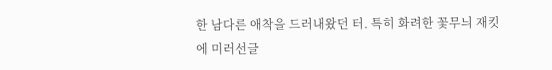한 남다른 애착을 드러내왔던 터. 특히 화려한 꽃무늬 재킷에 미러선글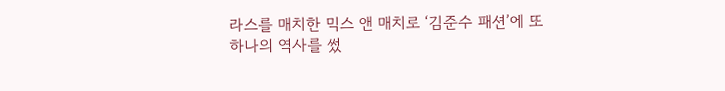라스를 매치한 믹스 앤 매치로 ‘김준수 패션’에 또 하나의 역사를 썼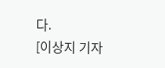다.
[이상지 기자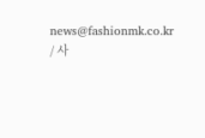news@fashionmk.co.kr / 사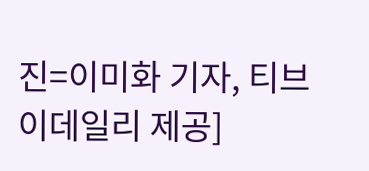진=이미화 기자, 티브이데일리 제공]